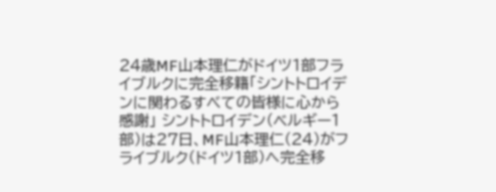24歳MF山本理仁がドイツ1部フライブルクに完全移籍「シントトロイデンに関わるすべての皆様に心から感謝」 シントトロイデン(ベルギー1部)は27日、MF山本理仁(24)がフライブルク(ドイツ1部)へ完全移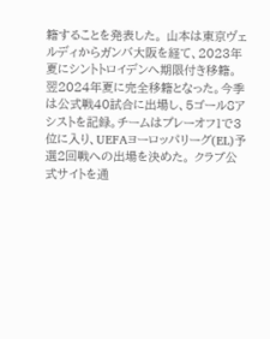籍することを発表した。 山本は東京ヴェルディからガンバ大阪を経て、2023年夏にシントトロイデンへ期限付き移籍。翌2024年夏に完全移籍となった。今季は公式戦40試合に出場し、5ゴール8アシストを記録。チームはプレーオフ1で3位に入り、UEFAヨーロッパリーグ(EL)予選2回戦への出場を決めた。 クラブ公式サイトを通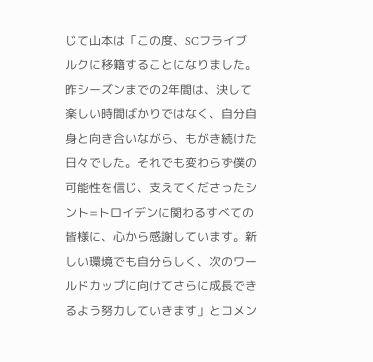じて山本は「この度、SCフライブルクに移籍することになりました。昨シーズンまでの2年間は、決して楽しい時間ばかりではなく、自分自身と向き合いながら、もがき続けた日々でした。それでも変わらず僕の可能性を信じ、支えてくださったシント=トロイデンに関わるすべての皆様に、心から感謝しています。新しい環境でも自分らしく、次のワールドカップに向けてさらに成長できるよう努力していきます」とコメン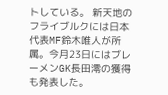トしている。 新天地のフライブルクには日本代表MF鈴木唯人が所属。今月23日にはブレーメンGK長田澪の獲得も発表した。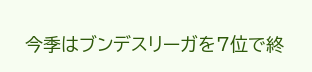今季はブンデスリーガを7位で終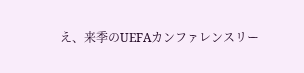え、来季のUEFAカンファレンスリー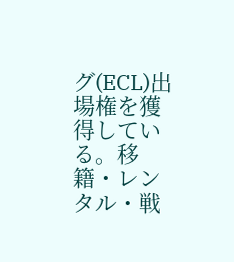グ(ECL)出場権を獲得している。移籍・レンタル・戦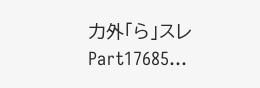力外「ら」スレ Part17685…